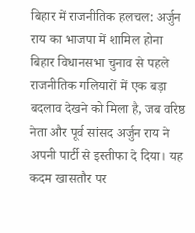बिहार में राजनीतिक हलचल: अर्जुन राय का भाजपा में शामिल होना
बिहार विधानसभा चुनाव से पहले राजनीतिक गलियारों में एक बड़ा बदलाव देखने को मिला है, जब वरिष्ठ नेता और पूर्व सांसद अर्जुन राय ने अपनी पार्टी से इस्तीफा दे दिया। यह कदम खासतौर पर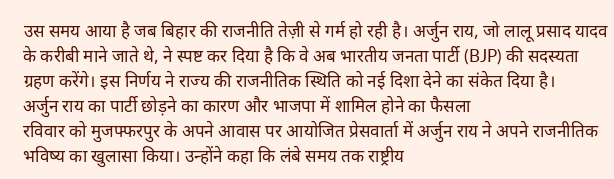उस समय आया है जब बिहार की राजनीति तेज़ी से गर्म हो रही है। अर्जुन राय, जो लालू प्रसाद यादव के करीबी माने जाते थे, ने स्पष्ट कर दिया है कि वे अब भारतीय जनता पार्टी (BJP) की सदस्यता ग्रहण करेंगे। इस निर्णय ने राज्य की राजनीतिक स्थिति को नई दिशा देने का संकेत दिया है।
अर्जुन राय का पार्टी छोड़ने का कारण और भाजपा में शामिल होने का फैसला
रविवार को मुजफ्फरपुर के अपने आवास पर आयोजित प्रेसवार्ता में अर्जुन राय ने अपने राजनीतिक भविष्य का खुलासा किया। उन्होंने कहा कि लंबे समय तक राष्ट्रीय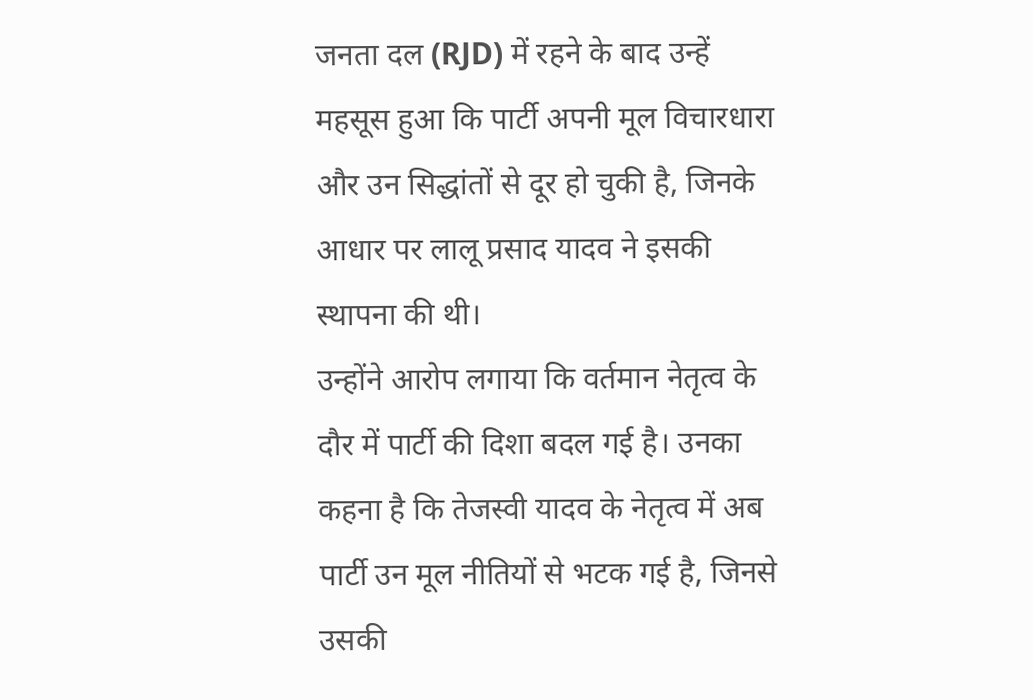जनता दल (RJD) में रहने के बाद उन्हें महसूस हुआ कि पार्टी अपनी मूल विचारधारा और उन सिद्धांतों से दूर हो चुकी है, जिनके आधार पर लालू प्रसाद यादव ने इसकी स्थापना की थी।
उन्होंने आरोप लगाया कि वर्तमान नेतृत्व के दौर में पार्टी की दिशा बदल गई है। उनका कहना है कि तेजस्वी यादव के नेतृत्व में अब पार्टी उन मूल नीतियों से भटक गई है, जिनसे उसकी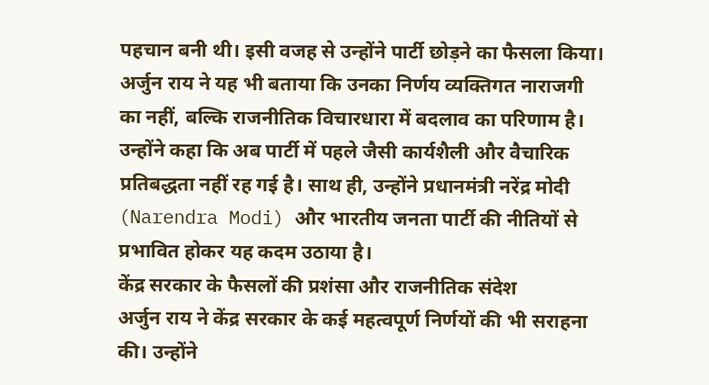पहचान बनी थी। इसी वजह से उन्होंने पार्टी छोड़ने का फैसला किया।
अर्जुन राय ने यह भी बताया कि उनका निर्णय व्यक्तिगत नाराजगी का नहीं, बल्कि राजनीतिक विचारधारा में बदलाव का परिणाम है। उन्होंने कहा कि अब पार्टी में पहले जैसी कार्यशैली और वैचारिक प्रतिबद्धता नहीं रह गई है। साथ ही, उन्होंने प्रधानमंत्री नरेंद्र मोदी (Narendra Modi) और भारतीय जनता पार्टी की नीतियों से प्रभावित होकर यह कदम उठाया है।
केंद्र सरकार के फैसलों की प्रशंसा और राजनीतिक संदेश
अर्जुन राय ने केंद्र सरकार के कई महत्वपूर्ण निर्णयों की भी सराहना की। उन्होंने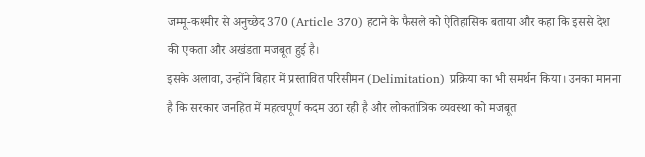जम्मू-कश्मीर से अनुच्छेद 370 (Article 370) हटाने के फैसले को ऐतिहासिक बताया और कहा कि इससे देश की एकता और अखंडता मजबूत हुई है।
इसके अलावा, उन्होंने बिहार में प्रस्तावित परिसीमन (Delimitation) प्रक्रिया का भी समर्थन किया। उनका मानना है कि सरकार जनहित में महत्वपूर्ण कदम उठा रही है और लोकतांत्रिक व्यवस्था को मजबूत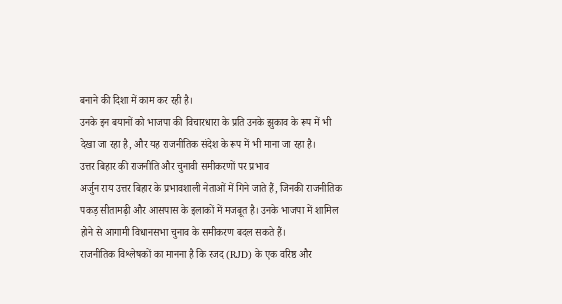बनाने की दिशा में काम कर रही है।
उनके इन बयानों को भाजपा की विचारधारा के प्रति उनके झुकाव के रूप में भी देखा जा रहा है, और यह राजनीतिक संदेश के रूप में भी माना जा रहा है।
उत्तर बिहार की राजनीति और चुनावी समीकरणों पर प्रभाव
अर्जुन राय उत्तर बिहार के प्रभावशाली नेताओं में गिने जाते हैं, जिनकी राजनीतिक पकड़ सीतामढ़ी और आसपास के इलाकों में मजबूत है। उनके भाजपा में शामिल होने से आगामी विधानसभा चुनाव के समीकरण बदल सकते हैं।
राजनीतिक विश्लेषकों का मानना है कि रजद (RJD) के एक वरिष्ठ और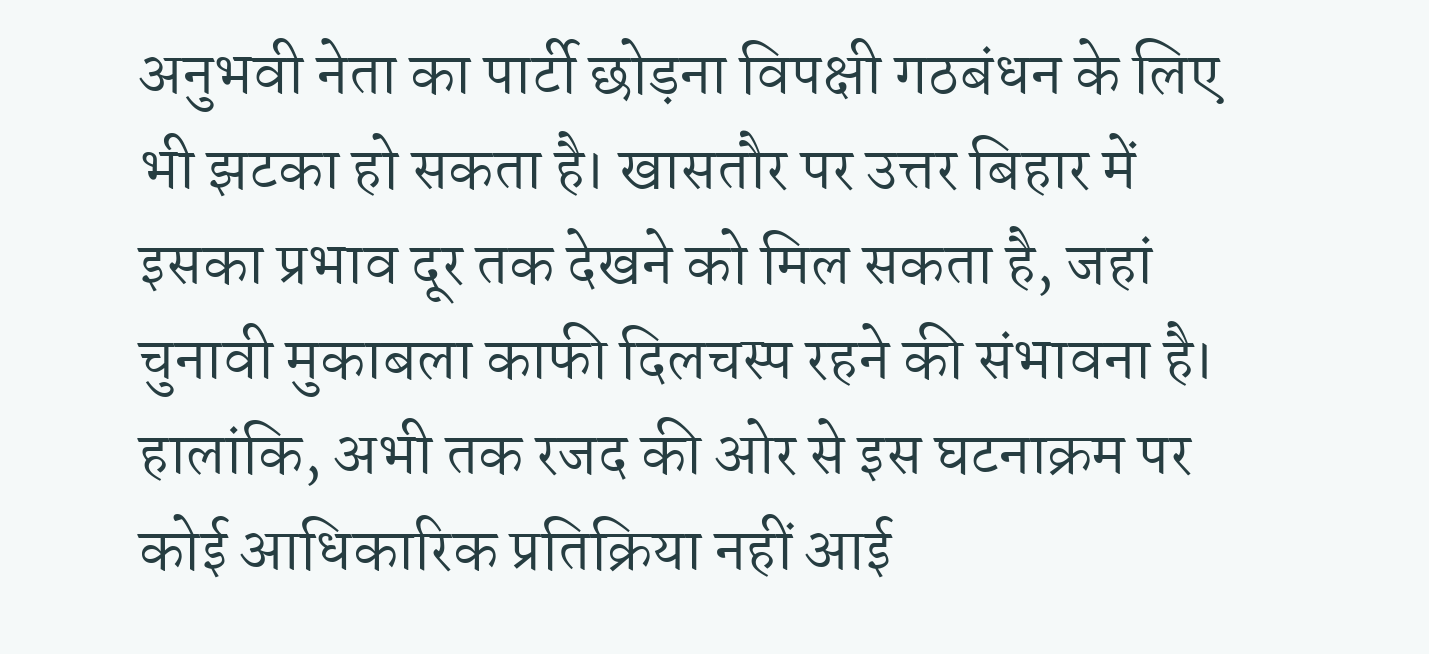अनुभवी नेता का पार्टी छोड़ना विपक्षी गठबंधन के लिए भी झटका हो सकता है। खासतौर पर उत्तर बिहार में इसका प्रभाव दूर तक देखने को मिल सकता है, जहां चुनावी मुकाबला काफी दिलचस्प रहने की संभावना है।
हालांकि, अभी तक रजद की ओर से इस घटनाक्रम पर कोई आधिकारिक प्रतिक्रिया नहीं आई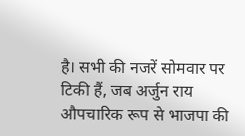है। सभी की नजरें सोमवार पर टिकी हैं, जब अर्जुन राय औपचारिक रूप से भाजपा की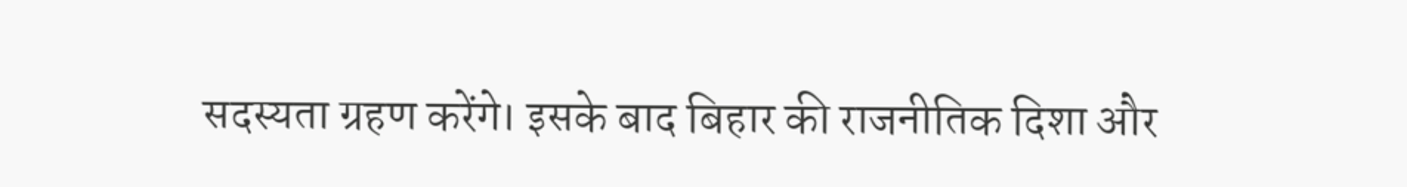सदस्यता ग्रहण करेंगे। इसके बाद बिहार की राजनीतिक दिशा और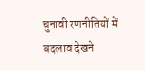चुनावी रणनीतियों में बदलाव देखने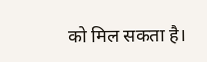को मिल सकता है।